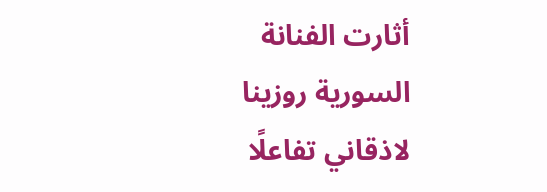أثارت الفنانة السورية روزينا لاذقاني تفاعلًا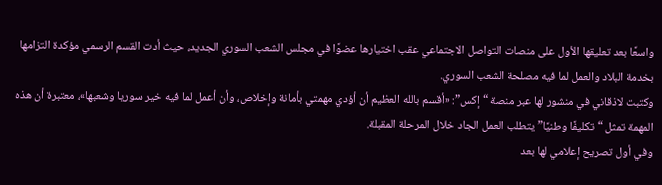واسعًا بعد تعليقها الأول على منصات التواصل الاجتماعي عقب اختيارها عضوًا في مجلس الشعب السوري الجديد، حيث أدت القسم الرسمي مؤكدة التزامها بخدمة البلاد والعمل لما فيه مصلحة الشعب السوري.
وكتبت لاذقاني في منشور لها عبر منصة “إكس”: «أقسم بالله العظيم أن أؤدي مهمتي بأمانة وإخلاص، وأن أعمل لما فيه خير سوريا وشعبها»، معتبرة أن هذه المهمة تمثل “تكليفًا وطنيًا” يتطلب العمل الجاد خلال المرحلة المقبلة.
وفي أول تصريح إعلامي لها بعد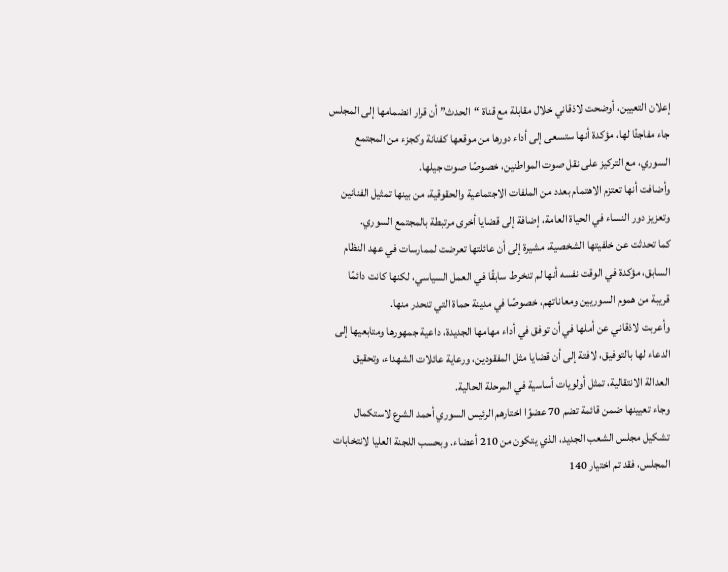إعلان التعيين، أوضحت لاذقاني خلال مقابلة مع قناة “الحدث” أن قرار انضمامها إلى المجلس جاء مفاجئًا لها، مؤكدة أنها ستسعى إلى أداء دورها من موقعها كفنانة وكجزء من المجتمع السوري، مع التركيز على نقل صوت المواطنين، خصوصًا صوت جيلها.
وأضافت أنها تعتزم الاهتمام بعدد من الملفات الاجتماعية والحقوقية، من بينها تمثيل الفنانين وتعزيز دور النساء في الحياة العامة، إضافة إلى قضايا أخرى مرتبطة بالمجتمع السوري.
كما تحدثت عن خلفيتها الشخصية، مشيرة إلى أن عائلتها تعرضت لممارسات في عهد النظام السابق، مؤكدة في الوقت نفسه أنها لم تنخرط سابقًا في العمل السياسي، لكنها كانت دائمًا قريبة من هموم السوريين ومعاناتهم، خصوصًا في مدينة حماة التي تنحدر منها.
وأعربت لاذقاني عن أملها في أن توفق في أداء مهامها الجديدة، داعية جمهورها ومتابعيها إلى الدعاء لها بالتوفيق، لافتة إلى أن قضايا مثل المفقودين، ورعاية عائلات الشهداء، وتحقيق العدالة الانتقالية، تمثل أولويات أساسية في المرحلة الحالية.
وجاء تعيينها ضمن قائمة تضم 70 عضوًا اختارهم الرئيس السوري أحمد الشرع لاستكمال تشكيل مجلس الشعب الجديد، الذي يتكون من 210 أعضاء. وبحسب اللجنة العليا لانتخابات المجلس، فقد تم اختيار 140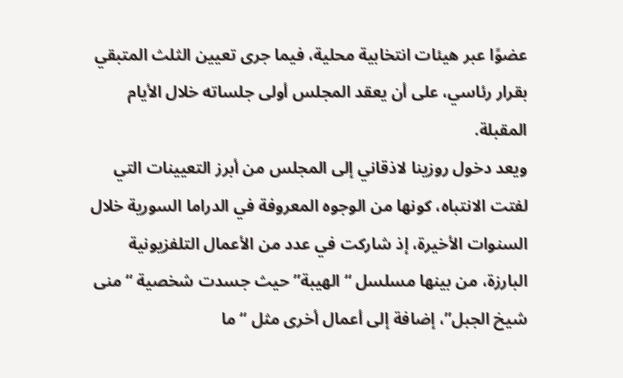عضوًا عبر هيئات انتخابية محلية، فيما جرى تعيين الثلث المتبقي بقرار رئاسي، على أن يعقد المجلس أولى جلساته خلال الأيام المقبلة.
ويعد دخول روزينا لاذقاني إلى المجلس من أبرز التعيينات التي لفتت الانتباه، كونها من الوجوه المعروفة في الدراما السورية خلال السنوات الأخيرة، إذ شاركت في عدد من الأعمال التلفزيونية البارزة، من بينها مسلسل “الهيبة” حيث جسدت شخصية “منى شيخ الجبل”، إضافة إلى أعمال أخرى مثل “ما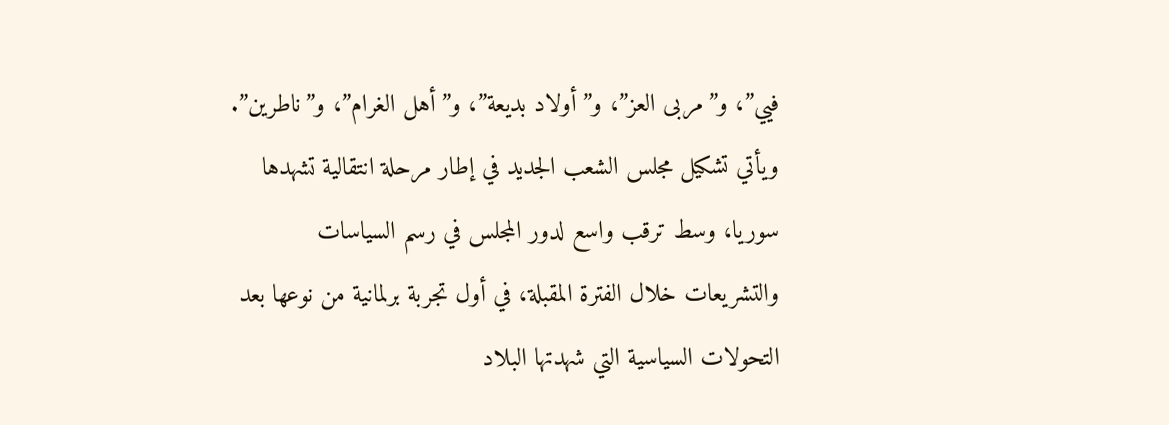فيي”، و”مربى العز”، و”أولاد بديعة”، و”أهل الغرام”، و”ناطرين”.
ويأتي تشكيل مجلس الشعب الجديد في إطار مرحلة انتقالية تشهدها سوريا، وسط ترقب واسع لدور المجلس في رسم السياسات والتشريعات خلال الفترة المقبلة، في أول تجربة برلمانية من نوعها بعد التحولات السياسية التي شهدتها البلاد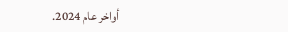أواخر عام 2024.